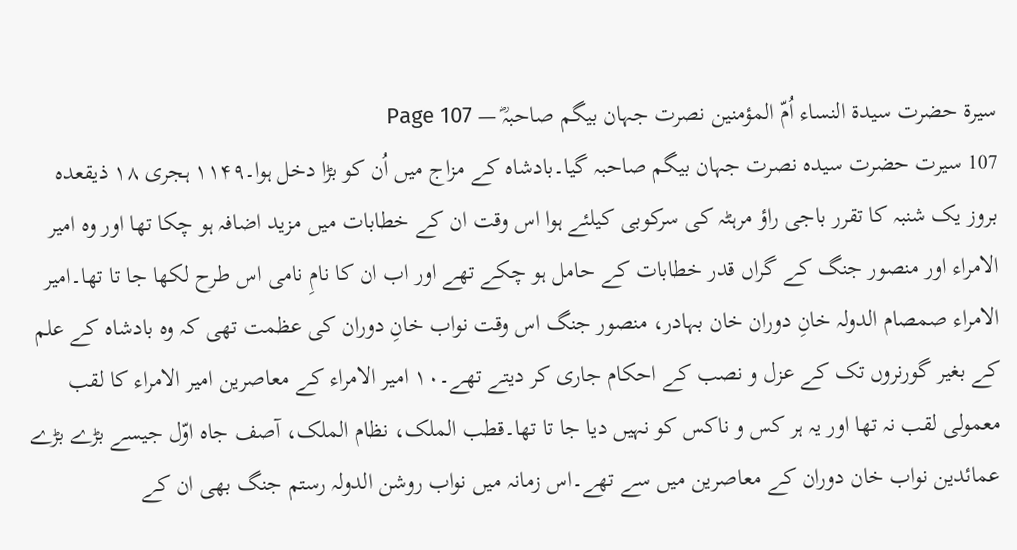سیرۃ حضرت سیدۃ النساء اُمّ المؤمنین نصرت جہان بیگم صاحبہؓ — Page 107
107 سیرت حضرت سیدہ نصرت جہان بیگم صاحبہ گیا۔بادشاہ کے مزاج میں اُن کو بڑا دخل ہوا۔۱۱۴۹ ہجری ۱۸ ذیقعده بروز یک شنبہ کا تقرر باجی راؤ مرہٹہ کی سرکوبی کیلئے ہوا اس وقت ان کے خطابات میں مزید اضافہ ہو چکا تھا اور وہ امیر الامراء اور منصور جنگ کے گراں قدر خطابات کے حامل ہو چکے تھے اور اب ان کا نامِ نامی اس طرح لکھا جا تا تھا۔امیر الامراء صمصام الدولہ خانِ دوران خان بہادر، منصور جنگ اس وقت نواب خانِ دوران کی عظمت تھی کہ وہ بادشاہ کے علم کے بغیر گورنروں تک کے عزل و نصب کے احکام جاری کر دیتے تھے۔۱۰ امیر الامراء کے معاصرین امیر الامراء کا لقب معمولی لقب نہ تھا اور یہ ہر کس و ناکس کو نہیں دیا جا تا تھا۔قطب الملک، نظام الملک، آصف جاہ اوّل جیسے بڑے بڑے عمائدین نواب خان دوران کے معاصرین میں سے تھے۔اس زمانہ میں نواب روشن الدولہ رستم جنگ بھی ان کے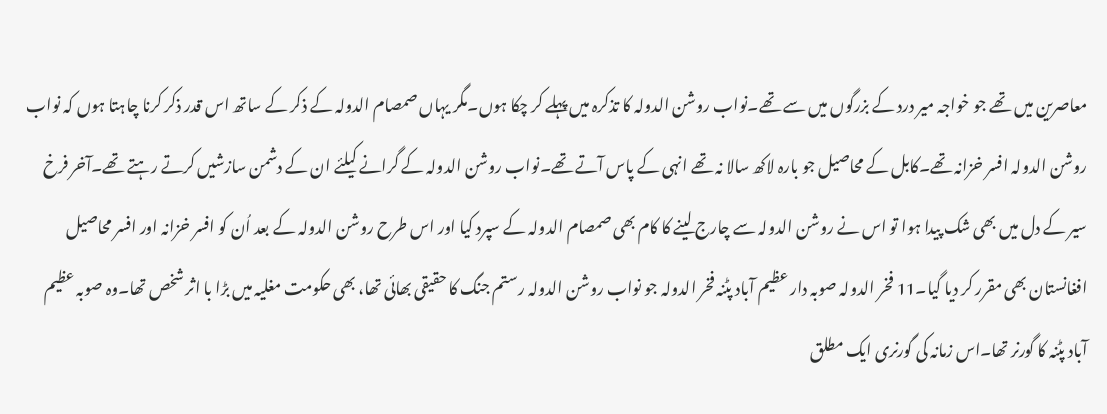معاصرین میں تھے جو خواجہ میر درد کے بزرگوں میں سے تھے۔نواب روشن الدولہ کا تذکرہ میں پہلے کر چکا ہوں۔مگر یہاں صمصام الدولہ کے ذکر کے ساتھ اس قدر ذکر کرنا چاہتا ہوں کہ نواب روشن الدولہ افسر خزانہ تھے۔کابل کے محاصیل جو بارہ لاکھ سالا نہ تھے انہی کے پاس آتے تھے۔نواب روشن الدولہ کے گرانے کیلئے ان کے دشمن سازشیں کرتے رہتے تھے۔آخر فرخ سیر کے دل میں بھی شک پیدا ہوا تو اس نے روشن الدولہ سے چارج لینے کا کام بھی صمصام الدولہ کے سپرد کیا اور اس طرح روشن الدولہ کے بعد اُن کو افسر خزانہ اور افسر محاصیل افغانستان بھی مقرر کر دیا گیا۔11 فخر الدولہ صوبہ دار عظیم آباد پٹنہ فخر الدولہ جو نواب روشن الدولہ رستم جنگ کا حقیقی بھائی تھا، بھی حکومت مغلیہ میں بڑا با اثر شخص تھا۔وہ صوبہ عظیم آباد پٹنہ کا گورنر تھا۔اس زمانہ کی گورنری ایک مطلق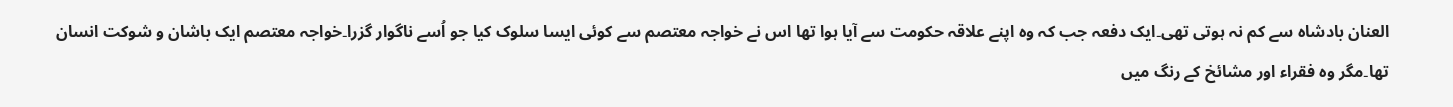العنان بادشاہ سے کم نہ ہوتی تھی۔ایک دفعہ جب کہ وہ اپنے علاقہ حکومت سے آیا ہوا تھا اس نے خواجہ معتصم سے کوئی ایسا سلوک کیا جو اُسے ناگوار گزرا۔خواجہ معتصم ایک باشان و شوکت انسان تھا۔مگر وہ فقراء اور مشائخ کے رنگ میں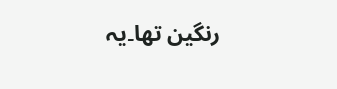رنگین تھا۔یہ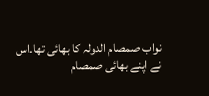نواب صمصام الدولہ کا بھائی تھا۔اس نے اپنے بھائی صمصام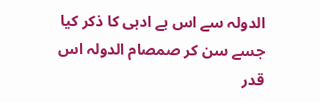الدولہ سے اس بے ادبی کا ذکر کیا جسے سن کر صمصام الدولہ اس قدر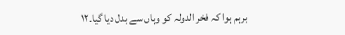برہم ہوا کہ فخر الدولہ کو وہاں سے بدل دیا گیا۔۱۲